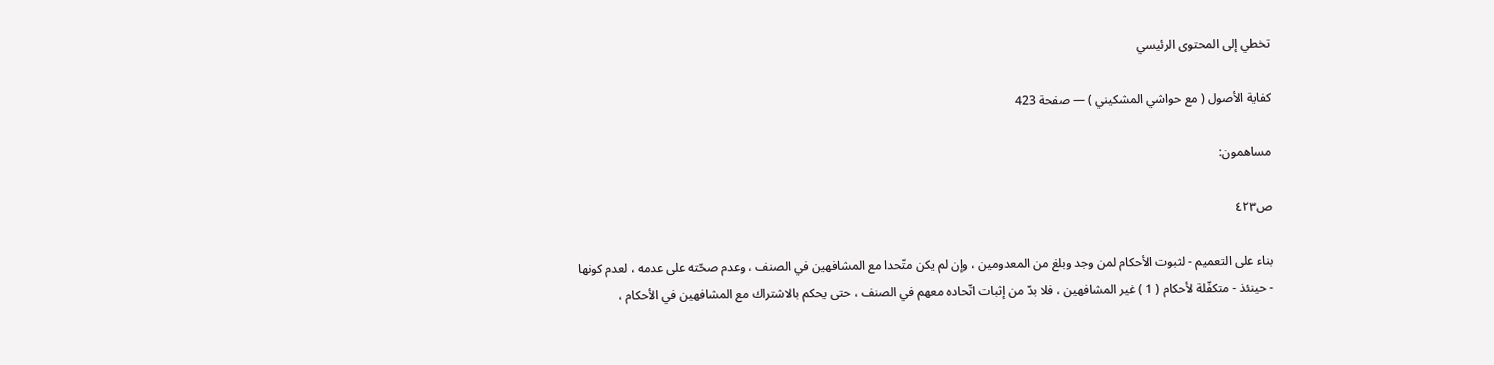تخطي إلى المحتوى الرئيسي

كفاية الأصول ( مع حواشي المشكيني ) — صفحة 423

مساهمون:

ص٤٢٣

بناء على التعميم - لثبوت الأحكام لمن وجد وبلغ من المعدومين ، وإن لم يكن متّحدا مع المشافهين في الصنف ، وعدم صحّته على عدمه ، لعدم كونها - حينئذ - متكفّلة لأحكام ( 1 ) غير المشافهين ، فلا بدّ من إثبات اتّحاده معهم في الصنف ، حتى يحكم بالاشتراك مع المشافهين في الأحكام ،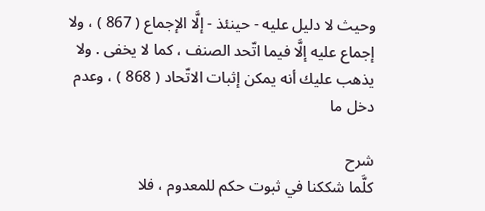وحيث لا دليل عليه - حينئذ - إلَّا الإجماع ( 867 ) ، ولا إجماع عليه إلَّا فيما اتّحد الصنف ، كما لا يخفى . ولا يذهب عليك أنه يمكن إثبات الاتّحاد ( 868 ) ، وعدم دخل ما

شرح
كلَّما شككنا في ثبوت حكم للمعدوم ، فلا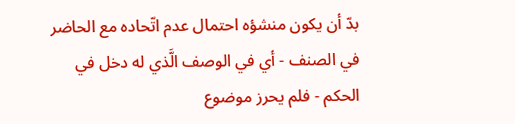بدّ أن يكون منشؤه احتمال عدم اتّحاده مع الحاضر في الصنف - أي في الوصف الَّذي له دخل في الحكم - فلم يحرز موضوع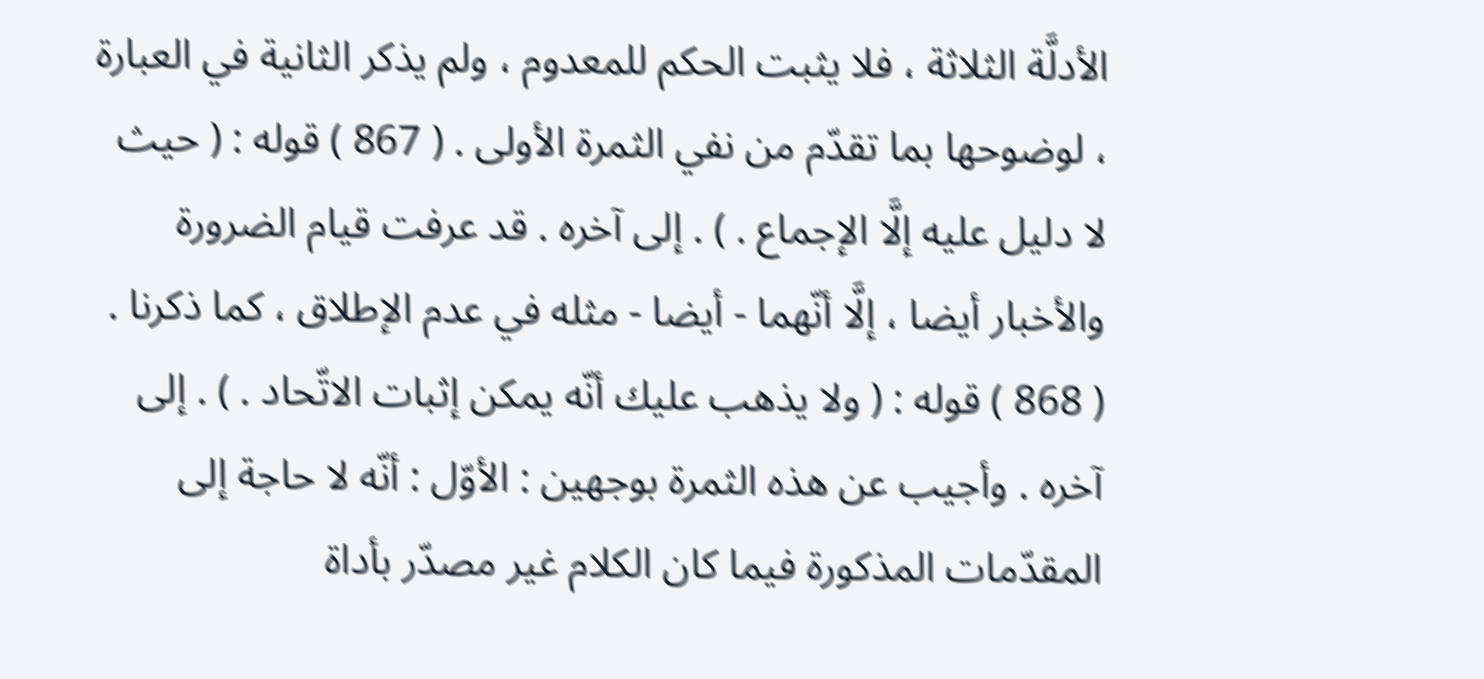الأدلَّة الثلاثة ، فلا يثبت الحكم للمعدوم ، ولم يذكر الثانية في العبارة ، لوضوحها بما تقدّم من نفي الثمرة الأولى . ( 867 ) قوله : ( حيث لا دليل عليه إلَّا الإجماع . ) . إلى آخره . قد عرفت قيام الضرورة والأخبار أيضا ، إلَّا أنّهما - أيضا - مثله في عدم الإطلاق ، كما ذكرنا . ( 868 ) قوله : ( ولا يذهب عليك أنّه يمكن إثبات الاتّحاد . ) . إلى آخره . وأجيب عن هذه الثمرة بوجهين : الأوّل : أنّه لا حاجة إلى المقدّمات المذكورة فيما كان الكلام غير مصدّر بأداة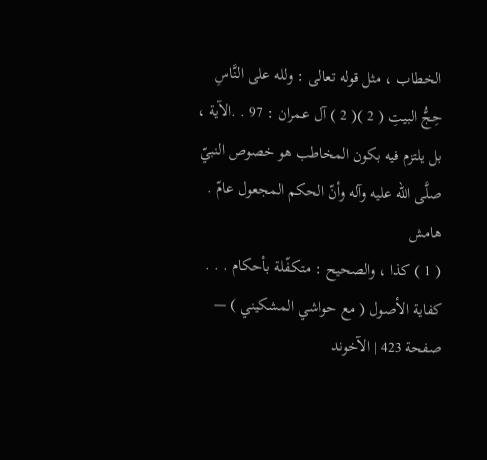الخطاب ، مثل قوله تعالى : ولله على النَّاسِ حِجُّ البيتِ ( 2 )( 2 ) آل عمران : 97 . .الآية ، بل يلتزم فيه بكون المخاطب هو خصوص النبيّ صلَّى الله عليه وآله وأنّ الحكم المجعول عامّ .
هامش
( 1 ) كذا ، والصحيح : متكفّلة بأحكام . . .
كفاية الأصول ( مع حواشي المشكيني ) — صفحة 423 | الآخوند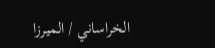الخراساني / الميرزا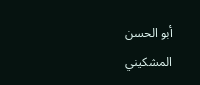أبو الحسن المشكيني